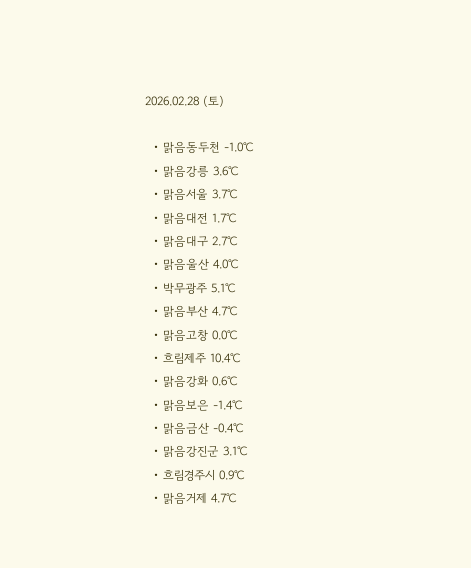2026.02.28 (토)

  • 맑음동두천 -1.0℃
  • 맑음강릉 3.6℃
  • 맑음서울 3.7℃
  • 맑음대전 1.7℃
  • 맑음대구 2.7℃
  • 맑음울산 4.0℃
  • 박무광주 5.1℃
  • 맑음부산 4.7℃
  • 맑음고창 0.0℃
  • 흐림제주 10.4℃
  • 맑음강화 0.6℃
  • 맑음보은 -1.4℃
  • 맑음금산 -0.4℃
  • 맑음강진군 3.1℃
  • 흐림경주시 0.9℃
  • 맑음거제 4.7℃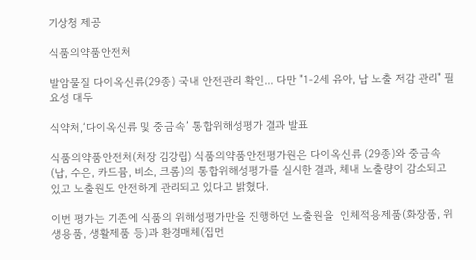기상청 제공

식품의약품안전처

발암물질 다이옥신류(29종) 국내 안전관리 확인... 다만 "1-2세 유아, 납 노출 저감 관리" 필요성 대두

식약처,‘다이옥신류 및 중금속’ 통합위해성평가 결과 발표

식품의약품안전처(처장 김강립) 식품의약품안전평가원은 다이옥신류 (29종)와 중금속(납, 수은, 카드뮴, 비소, 크롬)의 통합위해성평가를 실시한 결과, 체내 노출량이 감소되고 있고 노출원도 안전하게 관리되고 있다고 밝혔다.

이번 평가는 기존에 식품의 위해성평가만을 진행하던 노출원을  인체적용제품(화장품, 위생용품, 생활제품 등)과 환경매체(집먼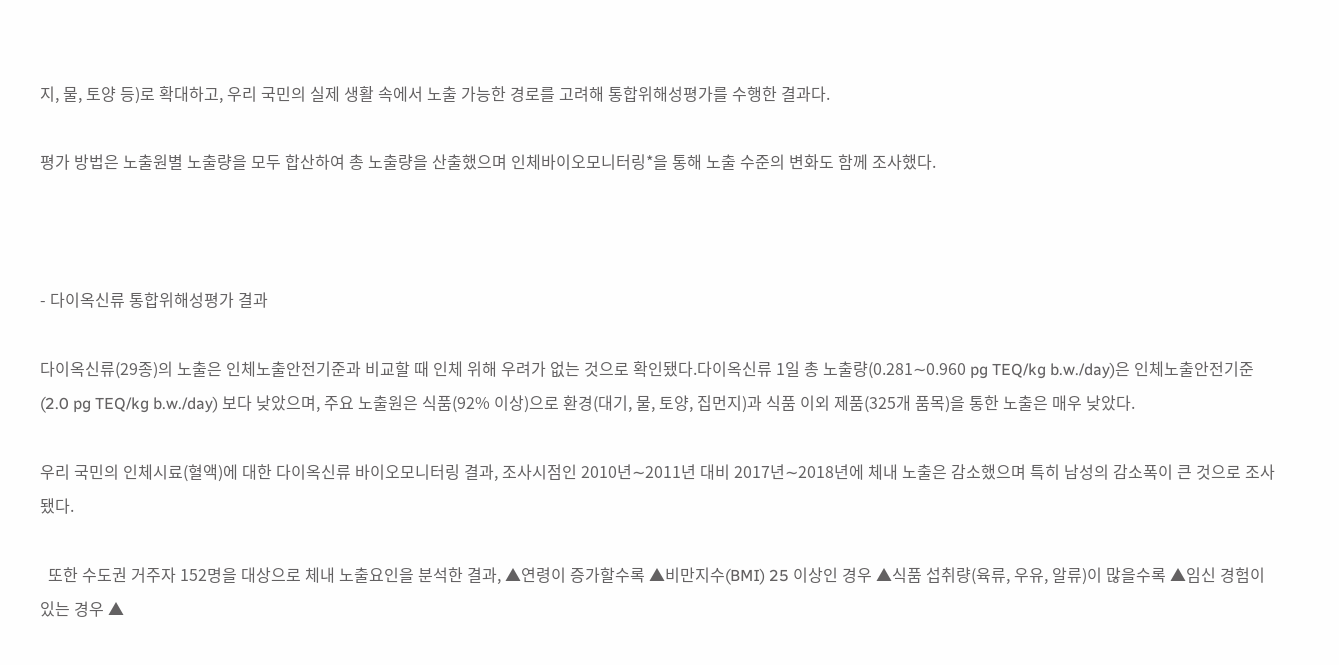지, 물, 토양 등)로 확대하고, 우리 국민의 실제 생활 속에서 노출 가능한 경로를 고려해 통합위해성평가를 수행한 결과다.

평가 방법은 노출원별 노출량을 모두 합산하여 총 노출량을 산출했으며 인체바이오모니터링*을 통해 노출 수준의 변화도 함께 조사했다.



- 다이옥신류 통합위해성평가 결과

다이옥신류(29종)의 노출은 인체노출안전기준과 비교할 때 인체 위해 우려가 없는 것으로 확인됐다.다이옥신류 1일 총 노출량(0.281∼0.960 pg TEQ/kg b.w./day)은 인체노출안전기준(2.0 pg TEQ/kg b.w./day) 보다 낮았으며, 주요 노출원은 식품(92% 이상)으로 환경(대기, 물, 토양, 집먼지)과 식품 이외 제품(325개 품목)을 통한 노출은 매우 낮았다.

우리 국민의 인체시료(혈액)에 대한 다이옥신류 바이오모니터링 결과, 조사시점인 2010년∼2011년 대비 2017년∼2018년에 체내 노출은 감소했으며 특히 남성의 감소폭이 큰 것으로 조사됐다.

  또한 수도권 거주자 152명을 대상으로 체내 노출요인을 분석한 결과, ▲연령이 증가할수록 ▲비만지수(BMI) 25 이상인 경우 ▲식품 섭취량(육류, 우유, 알류)이 많을수록 ▲임신 경험이 있는 경우 ▲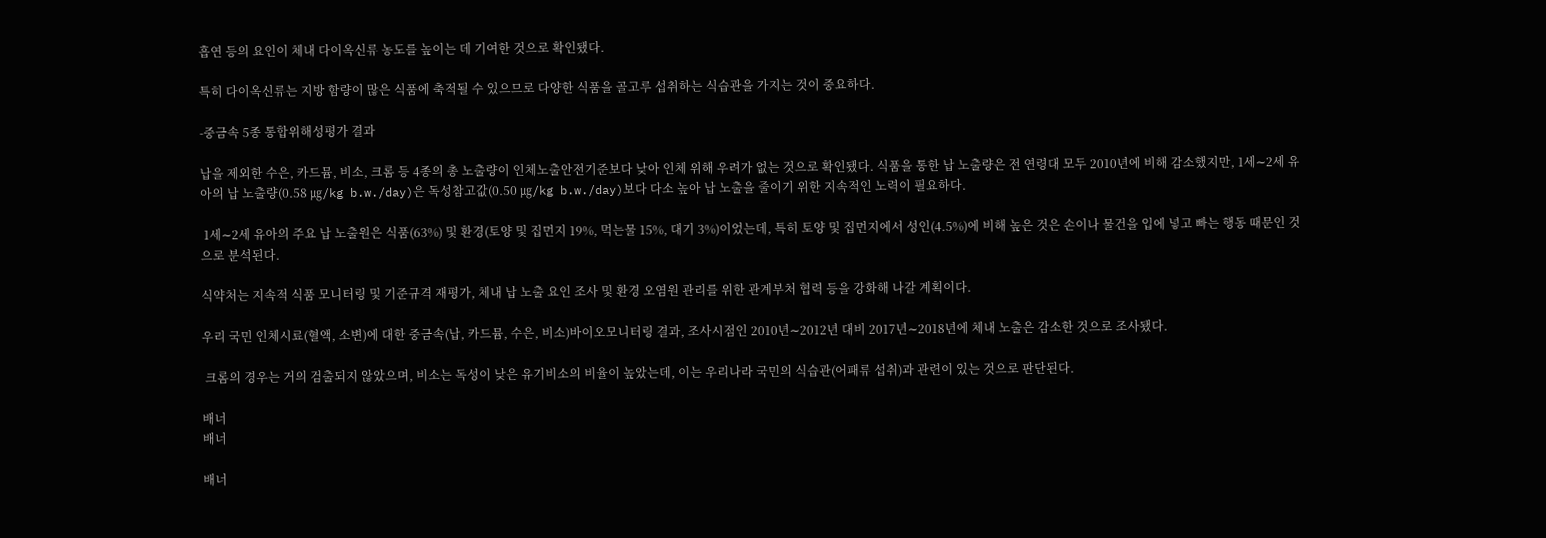흡연 등의 요인이 체내 다이옥신류 농도를 높이는 데 기여한 것으로 확인됐다.

특히 다이옥신류는 지방 함량이 많은 식품에 축적될 수 있으므로 다양한 식품을 골고루 섭취하는 식습관을 가지는 것이 중요하다.

-중금속 5종 통합위해성평가 결과

납을 제외한 수은, 카드뮴, 비소, 크롬 등 4종의 총 노출량이 인체노출안전기준보다 낮아 인체 위해 우려가 없는 것으로 확인됐다. 식품을 통한 납 노출량은 전 연령대 모두 2010년에 비해 감소했지만, 1세∼2세 유아의 납 노출량(0.58 ㎍/kg b.w./day)은 독성참고값(0.50 ㎍/kg b.w./day)보다 다소 높아 납 노출을 줄이기 위한 지속적인 노력이 필요하다.

 1세∼2세 유아의 주요 납 노출원은 식품(63%) 및 환경(토양 및 집먼지 19%, 먹는물 15%, 대기 3%)이었는데, 특히 토양 및 집먼지에서 성인(4.5%)에 비해 높은 것은 손이나 물건을 입에 넣고 빠는 행동 때문인 것으로 분석된다.

식약처는 지속적 식품 모니터링 및 기준규격 재평가, 체내 납 노출 요인 조사 및 환경 오염원 관리를 위한 관계부처 협력 등을 강화해 나갈 계획이다.

우리 국민 인체시료(혈액, 소변)에 대한 중금속(납, 카드뮴, 수은, 비소)바이오모니터링 결과, 조사시점인 2010년∼2012년 대비 2017년∼2018년에 체내 노출은 감소한 것으로 조사됐다.

 크롬의 경우는 거의 검출되지 않았으며, 비소는 독성이 낮은 유기비소의 비율이 높았는데, 이는 우리나라 국민의 식습관(어패류 섭취)과 관련이 있는 것으로 판단된다.

배너
배너

배너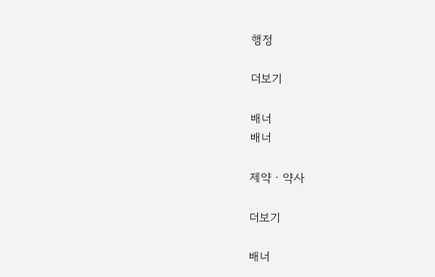행정

더보기

배너
배너

제약ㆍ약사

더보기

배너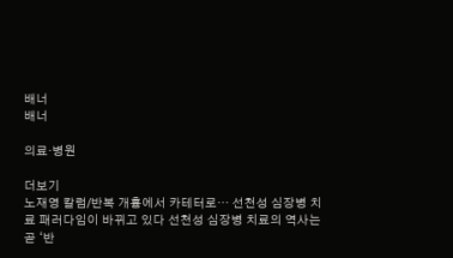배너
배너

의료·병원

더보기
노재영 칼럼/반복 개흉에서 카테터로… 선천성 심장병 치료 패러다임이 바뀌고 있다 선천성 심장병 치료의 역사는 곧 ‘반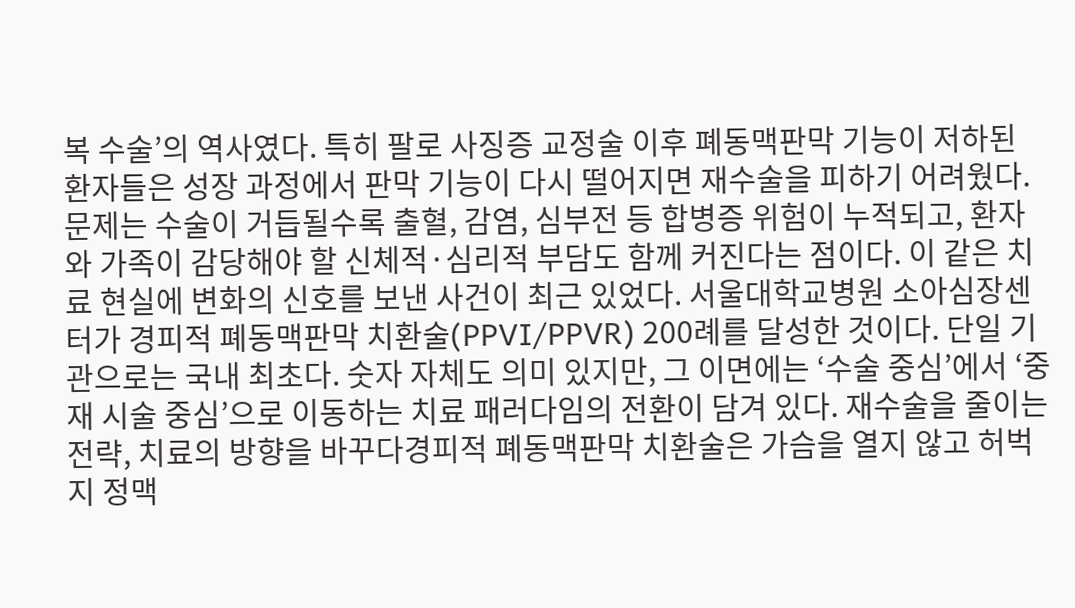복 수술’의 역사였다. 특히 팔로 사징증 교정술 이후 폐동맥판막 기능이 저하된 환자들은 성장 과정에서 판막 기능이 다시 떨어지면 재수술을 피하기 어려웠다. 문제는 수술이 거듭될수록 출혈, 감염, 심부전 등 합병증 위험이 누적되고, 환자와 가족이 감당해야 할 신체적·심리적 부담도 함께 커진다는 점이다. 이 같은 치료 현실에 변화의 신호를 보낸 사건이 최근 있었다. 서울대학교병원 소아심장센터가 경피적 폐동맥판막 치환술(PPVI/PPVR) 200례를 달성한 것이다. 단일 기관으로는 국내 최초다. 숫자 자체도 의미 있지만, 그 이면에는 ‘수술 중심’에서 ‘중재 시술 중심’으로 이동하는 치료 패러다임의 전환이 담겨 있다. 재수술을 줄이는 전략, 치료의 방향을 바꾸다경피적 폐동맥판막 치환술은 가슴을 열지 않고 허벅지 정맥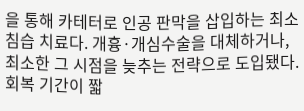을 통해 카테터로 인공 판막을 삽입하는 최소 침습 치료다. 개흉·개심수술을 대체하거나, 최소한 그 시점을 늦추는 전략으로 도입됐다. 회복 기간이 짧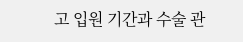고 입원 기간과 수술 관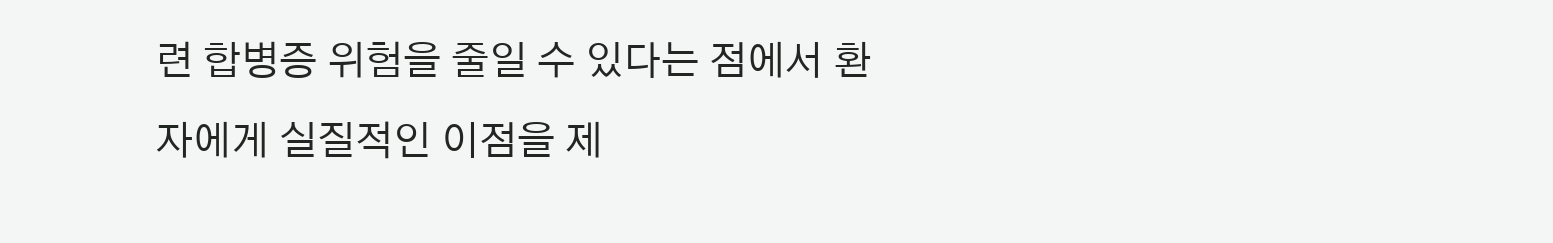련 합병증 위험을 줄일 수 있다는 점에서 환자에게 실질적인 이점을 제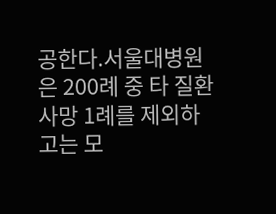공한다.서울대병원은 200례 중 타 질환 사망 1례를 제외하고는 모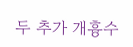두 추가 개흉수